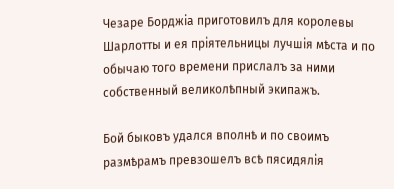Чезаре Борджіа приготовилъ для королевы Шарлотты и ея пріятельницы лучшія мѣста и по обычаю того времени прислалъ за ними собственный великолѣпный экипажъ.

Бой быковъ удался вполнѣ и по своимъ размѣрамъ превзошелъ всѣ пясидялія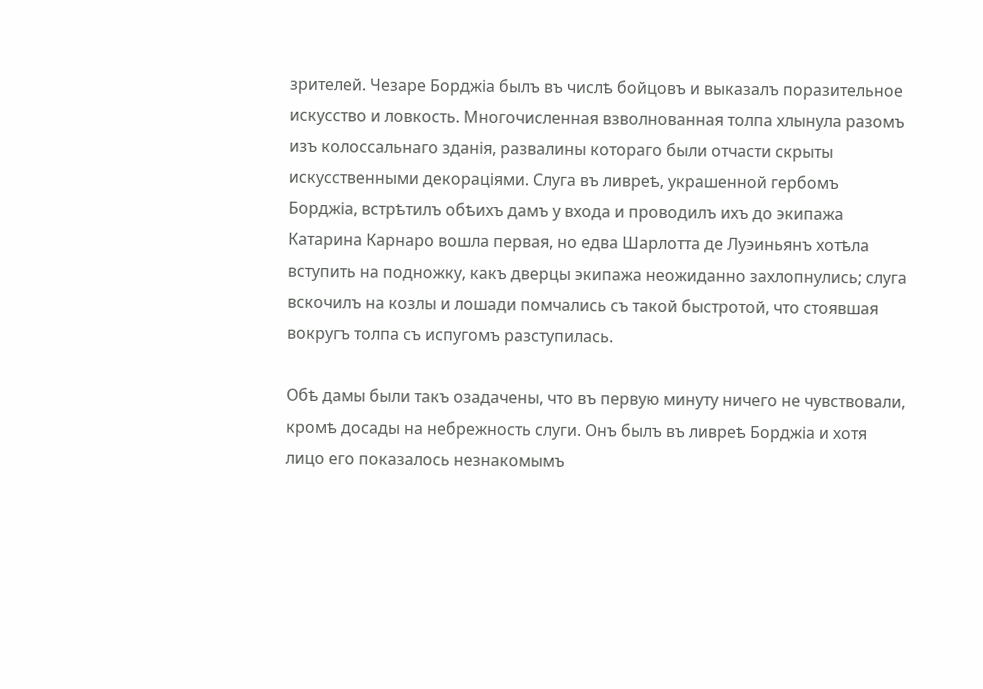зрителей. Чезаре Борджіа былъ въ числѣ бойцовъ и выказалъ поразительное искусство и ловкость. Многочисленная взволнованная толпа хлынула разомъ изъ колоссальнаго зданія, развалины котораго были отчасти скрыты искусственными декораціями. Слуга въ ливреѣ, украшенной гербомъ Борджіа, встрѣтилъ обѣихъ дамъ у входа и проводилъ ихъ до экипажа Катарина Карнаро вошла первая, но едва Шарлотта де Луэиньянъ хотѣла вступить на подножку, какъ дверцы экипажа неожиданно захлопнулись; слуга вскочилъ на козлы и лошади помчались съ такой быстротой, что стоявшая вокругъ толпа съ испугомъ разступилась.

Обѣ дамы были такъ озадачены, что въ первую минуту ничего не чувствовали, кромѣ досады на небрежность слуги. Онъ былъ въ ливреѣ Борджіа и хотя лицо его показалось незнакомымъ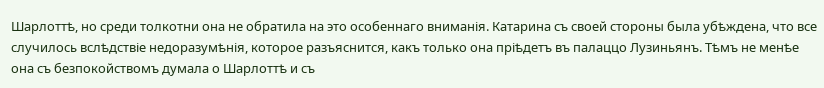Шарлоттѣ, но среди толкотни она не обратила на это особеннаго вниманія. Катарина съ своей стороны была убѣждена, что все случилось вслѣдствіе недоразумѣнія, которое разъяснится, какъ только она пріѣдетъ въ палаццо Лузиньянъ. Тѣмъ не менѣе она съ безпокойствомъ думала о Шарлоттѣ и съ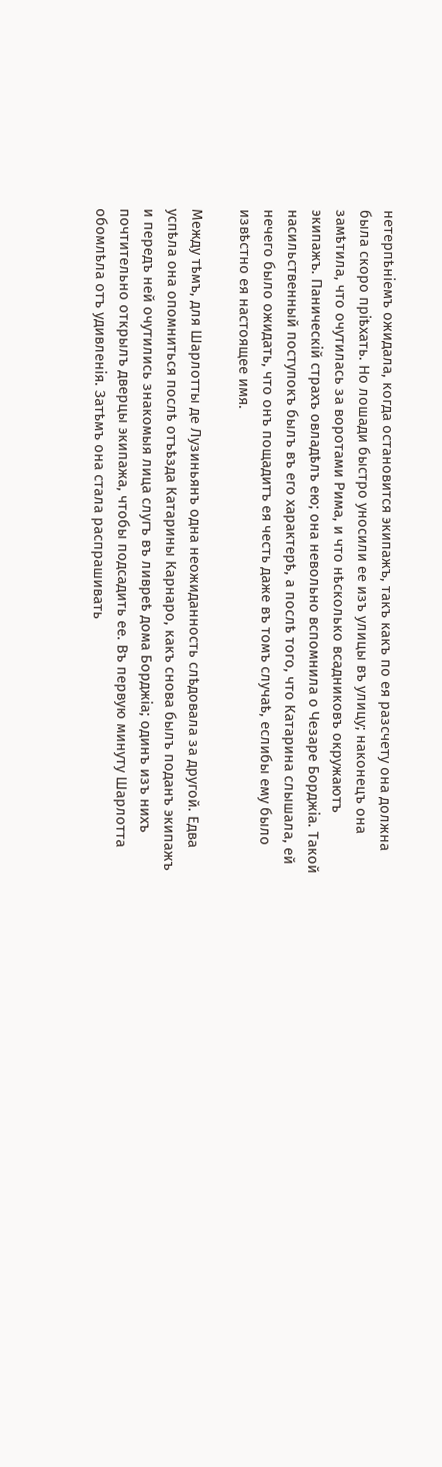нетерпѣніемъ ожидала, когда остановится экипажъ, такъ какъ по ея разсчету она должна была скоро пріѣхать. Но лошади быстро уносили ее изъ улицы въ улицу; наконецъ она замѣтила, что очутилась за воротами Рима, и что нѣсколько всадниковъ окружаютъ экипажъ. Паническій страхъ овладѣлъ ею; она невольно вспомнила о Чезаре Борджіа. Такой насильственный поступокъ былъ въ его характерѣ, а послѣ того, что Катарина слышала, ей нечего было ожидать, что онъ пощадитъ ея честь даже въ томъ случаѣ, еслибы ему было извѣстно ея настоящее имя.

Между тѣмъ, для Шарлотты де Лузиньянъ одна неожиданность слѣдовала за другой. Едва успѣла она опомниться послѣ отъѣзда Катарины Карнаро, какъ снова былъ поданъ экипажъ и передъ ней очутились знакомыя лица слугъ въ ливреѣ дома Борджіа; одинъ изъ нихъ почтительно открылъ дверцы экипажа, чтобы подсадить ее. Въ первую минуту Шарлотта обомлѣла отъ удивленія. Затѣмъ она стала распрашивать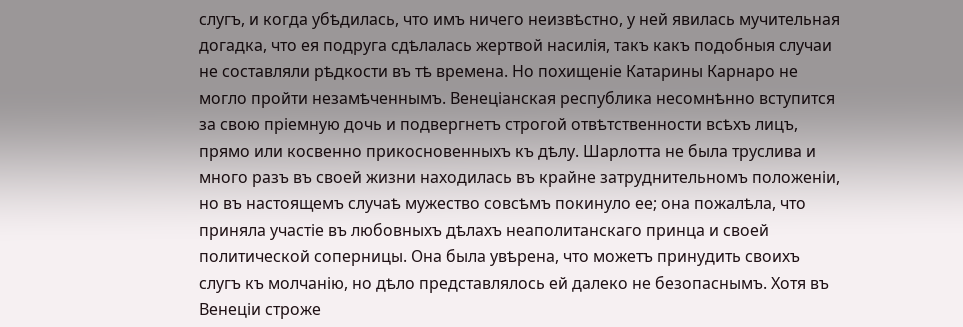слугъ, и когда убѣдилась, что имъ ничего неизвѣстно, у ней явилась мучительная догадка, что ея подруга сдѣлалась жертвой насилія, такъ какъ подобныя случаи не составляли рѣдкости въ тѣ времена. Но похищеніе Катарины Карнаро не могло пройти незамѣченнымъ. Венеціанская республика несомнѣнно вступится за свою пріемную дочь и подвергнетъ строгой отвѣтственности всѣхъ лицъ, прямо или косвенно прикосновенныхъ къ дѣлу. Шарлотта не была труслива и много разъ въ своей жизни находилась въ крайне затруднительномъ положеніи, но въ настоящемъ случаѣ мужество совсѣмъ покинуло ее; она пожалѣла, что приняла участіе въ любовныхъ дѣлахъ неаполитанскаго принца и своей политической соперницы. Она была увѣрена, что можетъ принудить своихъ слугъ къ молчанію, но дѣло представлялось ей далеко не безопаснымъ. Хотя въ Венеціи строже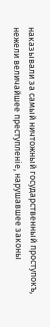наказывали за самый ничтожный государственный проступокъ, нежели величайшее преступленіе, нарушавшее законы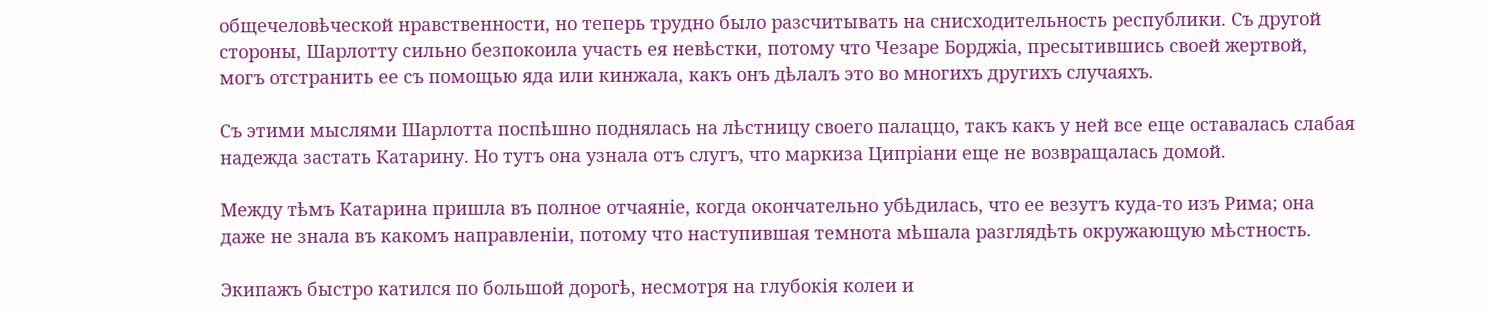общечеловѣческой нравственности, но теперь трудно было разсчитывать на снисходительность республики. Съ другой стороны, Шарлотту сильно безпокоила участь ея невѣстки, потому что Чезаре Борджіа, пресытившись своей жертвой, могъ отстранить ее съ помощью яда или кинжала, какъ онъ дѣлалъ это во многихъ другихъ случаяхъ.

Съ этими мыслями Шарлотта поспѣшно поднялась на лѣстницу своего палаццо, такъ какъ у ней все еще оставалась слабая надежда застать Катарину. Но тутъ она узнала отъ слугъ, что маркиза Ципріани еще не возвращалась домой.

Между тѣмъ Катарина пришла въ полное отчаяніе, когда окончательно убѣдилась, что ее везутъ куда-то изъ Рима; она даже не знала въ какомъ направленіи, потому что наступившая темнота мѣшала разглядѣть окружающую мѣстность.

Экипажъ быстро катился по большой дорогѣ, несмотря на глубокія колеи и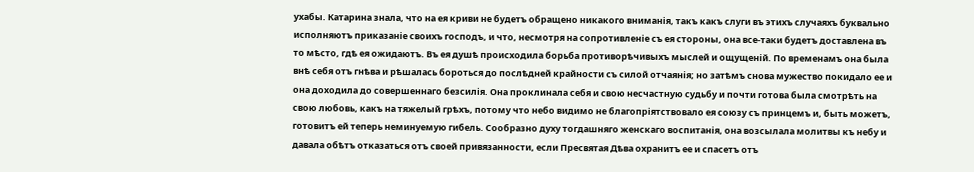ухабы. Катарина знала, что на ея криви не будетъ обращено никакого вниманія, такъ какъ слуги въ этихъ случаяхъ буквально исполняютъ приказаніе своихъ господъ, и что, несмотря на сопротивленіе съ ея стороны, она все-таки будетъ доставлена въ то мѣсто, гдѣ ея ожидаютъ. Въ ея душѣ происходила борьба противорѣчивыхъ мыслей и ощущеній. По временамъ она была внѣ себя отъ гнѣва и рѣшалась бороться до послѣдней крайности съ силой отчаянія; но затѣмъ снова мужество покидало ее и она доходила до совершеннаго безсилія. Она проклинала себя и свою несчастную судьбу и почти готова была смотрѣть на свою любовь, какъ на тяжелый грѣхъ, потому что небо видимо не благопріятствовало ея союзу съ принцемъ и, быть можетъ, готовитъ ей теперь неминуемую гибель. Сообразно духу тогдашняго женскаго воспитанія, она возсылала молитвы къ небу и давала обѣтъ отказаться отъ своей привязанности, если Пресвятая Дѣва охранитъ ее и спасетъ отъ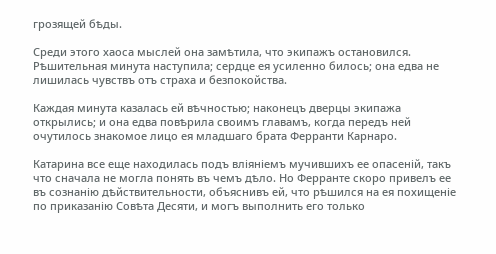грозящей бѣды.

Среди этого хаоса мыслей она замѣтила, что экипажъ остановился. Рѣшительная минута наступила; сердце ея усиленно билось; она едва не лишилась чувствъ отъ страха и безпокойства.

Каждая минута казалась ей вѣчностью; наконецъ дверцы экипажа открылись; и она едва повѣрила своимъ главамъ, когда передъ ней очутилось знакомое лицо ея младшаго брата Ферранти Карнаро.

Катарина все еще находилась подъ вліяніемъ мучившихъ ее опасеній, такъ что сначала не могла понять въ чемъ дѣло. Но Ферранте скоро привелъ ее въ сознанію дѣйствительности, объяснивъ ей, что рѣшился на ея похищеніе по приказанію Совѣта Десяти, и могъ выполнить его только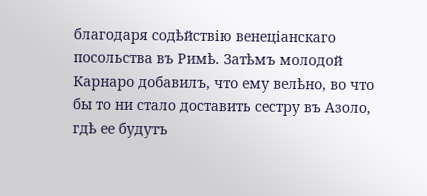благодаря содѣйствію венеціанскаго посольства въ Римѣ. Затѣмъ молодой Карнаро добавилъ, что ему велѣно, во что бы то ни стало доставить сестру въ Азоло, гдѣ ее будутъ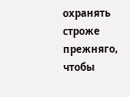охранять строже прежняго, чтобы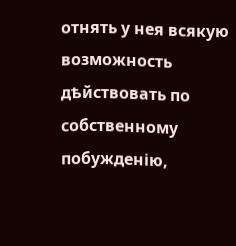отнять у нея всякую возможность дѣйствовать по собственному побужденію,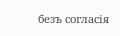безъ согласія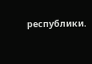республики.